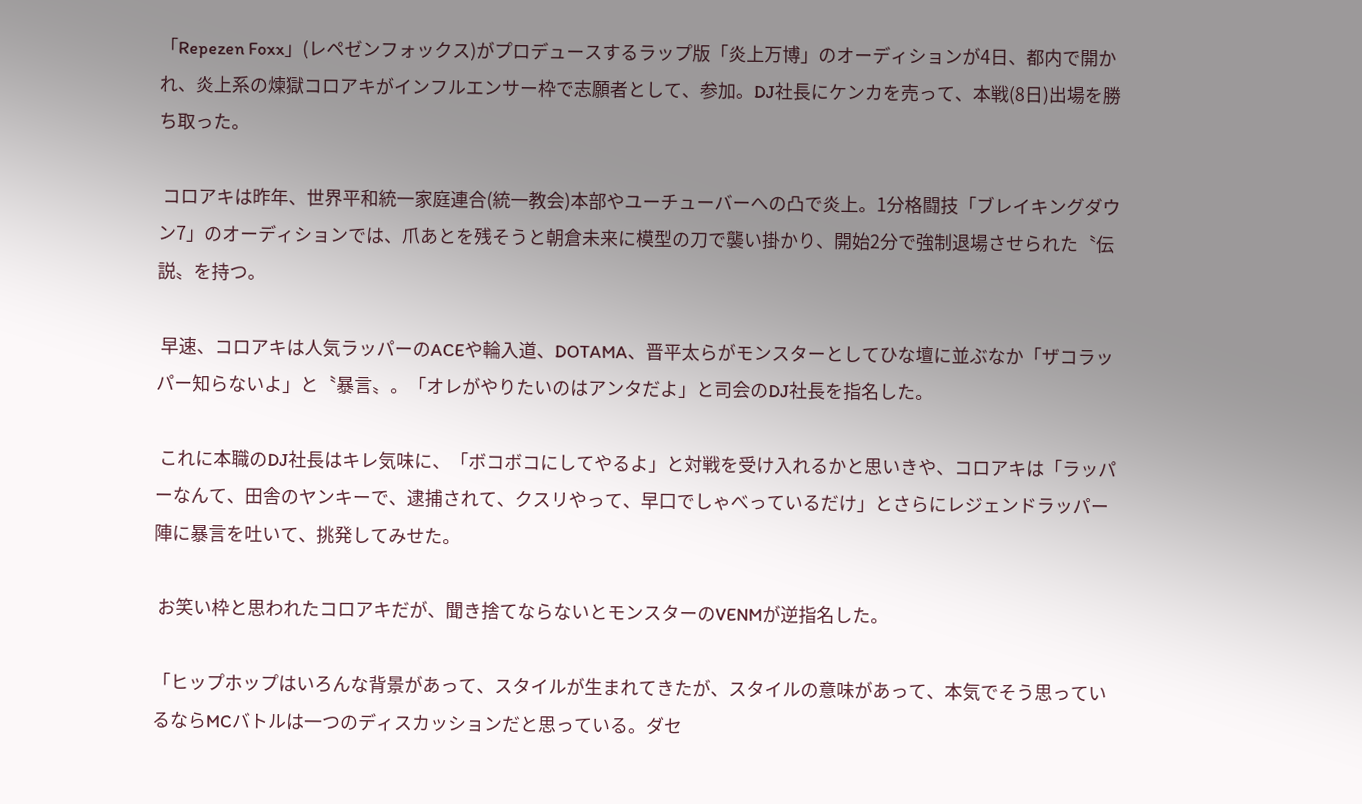「Repezen Foxx」(レペゼンフォックス)がプロデュースするラップ版「炎上万博」のオーディションが4日、都内で開かれ、炎上系の煉獄コロアキがインフルエンサー枠で志願者として、参加。DJ社長にケンカを売って、本戦(8日)出場を勝ち取った。

 コロアキは昨年、世界平和統一家庭連合(統一教会)本部やユーチューバーへの凸で炎上。1分格闘技「ブレイキングダウン7」のオーディションでは、爪あとを残そうと朝倉未来に模型の刀で襲い掛かり、開始2分で強制退場させられた〝伝説〟を持つ。

 早速、コロアキは人気ラッパーのACEや輪入道、DOTAMA、晋平太らがモンスターとしてひな壇に並ぶなか「ザコラッパー知らないよ」と〝暴言〟。「オレがやりたいのはアンタだよ」と司会のDJ社長を指名した。

 これに本職のDJ社長はキレ気味に、「ボコボコにしてやるよ」と対戦を受け入れるかと思いきや、コロアキは「ラッパーなんて、田舎のヤンキーで、逮捕されて、クスリやって、早口でしゃべっているだけ」とさらにレジェンドラッパー陣に暴言を吐いて、挑発してみせた。

 お笑い枠と思われたコロアキだが、聞き捨てならないとモンスターのVENMが逆指名した。

「ヒップホップはいろんな背景があって、スタイルが生まれてきたが、スタイルの意味があって、本気でそう思っているならMCバトルは一つのディスカッションだと思っている。ダセ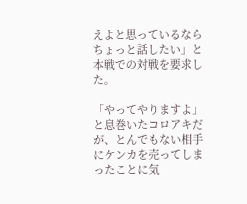えよと思っているならちょっと話したい」と本戦での対戦を要求した。

「やってやりますよ」と息巻いたコロアキだが、とんでもない相手にケンカを売ってしまったことに気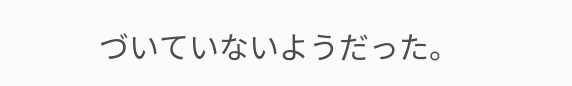づいていないようだった。